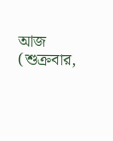আজ (শুক্রবার,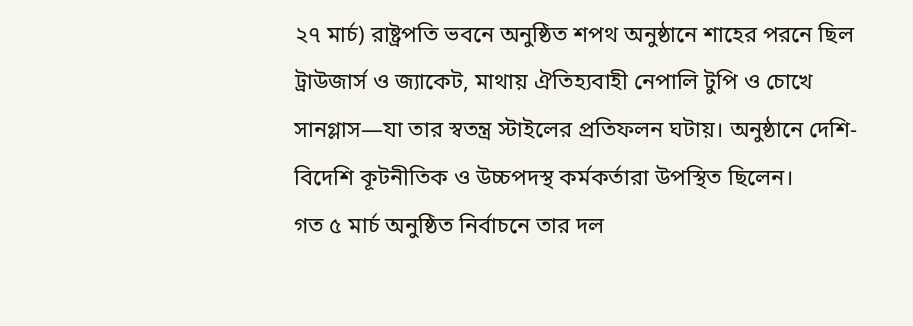২৭ মার্চ) রাষ্ট্রপতি ভবনে অনুষ্ঠিত শপথ অনুষ্ঠানে শাহের পরনে ছিল ট্রাউজার্স ও জ্যাকেট, মাথায় ঐতিহ্যবাহী নেপালি টুপি ও চোখে সানগ্লাস—যা তার স্বতন্ত্র স্টাইলের প্রতিফলন ঘটায়। অনুষ্ঠানে দেশি-বিদেশি কূটনীতিক ও উচ্চপদস্থ কর্মকর্তারা উপস্থিত ছিলেন।
গত ৫ মার্চ অনুষ্ঠিত নির্বাচনে তার দল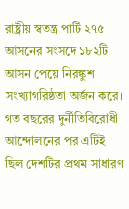রাষ্ট্রীয় স্বতন্ত্র পার্টি ২৭৫ আসনের সংসদে ১৮২টি আসন পেয়ে নিরঙ্কুশ সংখ্যাগরিষ্ঠতা অর্জন করে। গত বছরের দুর্নীতিবিরোধী আন্দোলনের পর এটিই ছিল দেশটির প্রথম সাধারণ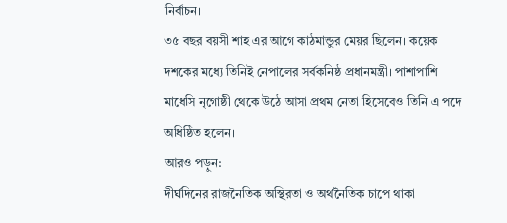নির্বাচন।
৩৫ বছর বয়সী শাহ এর আগে কাঠমান্ডুর মেয়র ছিলেন। কয়েক দশকের মধ্যে তিনিই নেপালের সর্বকনিষ্ঠ প্রধানমন্ত্রী। পাশাপাশি মাধেসি নৃগোষ্ঠী থেকে উঠে আসা প্রথম নেতা হিসেবেও তিনি এ পদে অধিষ্ঠিত হলেন।
আরও পড়ুন:
দীর্ঘদিনের রাজনৈতিক অস্থিরতা ও অর্থনৈতিক চাপে থাকা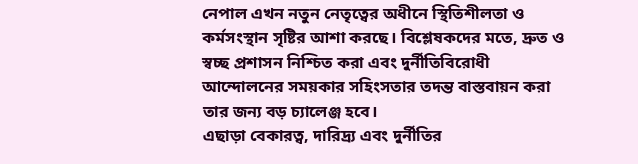নেপাল এখন নতুন নেতৃত্বের অধীনে স্থিতিশীলতা ও কর্মসংস্থান সৃষ্টির আশা করছে। বিশ্লেষকদের মতে, দ্রুত ও স্বচ্ছ প্রশাসন নিশ্চিত করা এবং দুর্নীতিবিরোধী আন্দোলনের সময়কার সহিংসতার তদন্ত বাস্তবায়ন করা তার জন্য বড় চ্যালেঞ্জ হবে।
এছাড়া বেকারত্ব, দারিদ্র্য এবং দুর্নীতির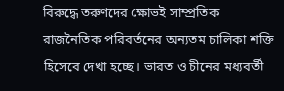বিরুদ্ধে তরুণদের ক্ষোভই সাম্প্রতিক রাজনৈতিক পরিবর্তনের অন্যতম চালিকা শক্তি হিসেবে দেখা হচ্ছে। ভারত ও চীনের মধ্যবর্তী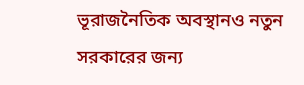ভূরাজনৈতিক অবস্থানও নতুন সরকারের জন্য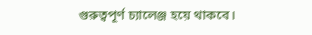গুরুত্বপূর্ণ চ্যালেঞ্জ হয়ে থাকবে।